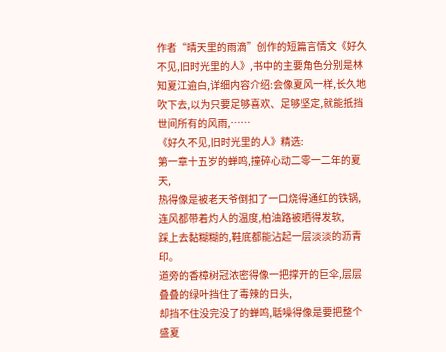作者“晴天里的雨滴”创作的短篇言情文《好久不见,旧时光里的人》,书中的主要角色分别是林知夏江逾白,详细内容介绍:会像夏风一样,长久地吹下去,以为只要足够喜欢、足够坚定,就能抵挡世间所有的风雨,……
《好久不见,旧时光里的人》精选:
第一章十五岁的蝉鸣,撞碎心动二零一二年的夏天,
热得像是被老天爷倒扣了一口烧得通红的铁锅,连风都带着灼人的温度,柏油路被晒得发软,
踩上去黏糊糊的,鞋底都能沾起一层淡淡的沥青印。
道旁的香樟树冠浓密得像一把撑开的巨伞,层层叠叠的绿叶挡住了毒辣的日头,
却挡不住没完没了的蝉鸣,聒噪得像是要把整个盛夏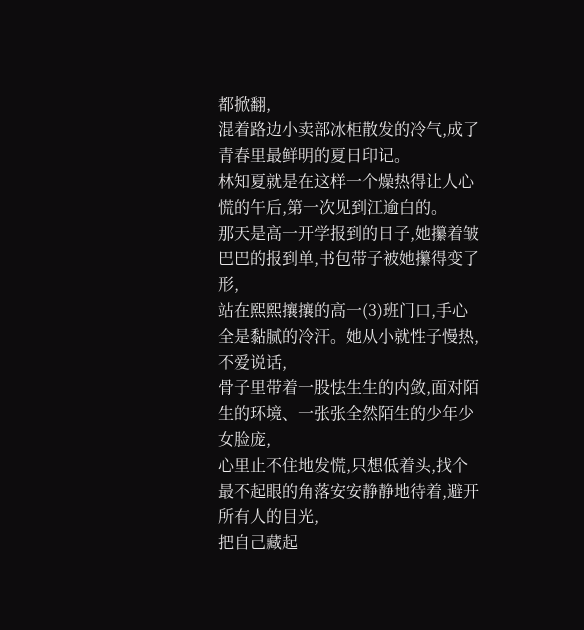都掀翻,
混着路边小卖部冰柜散发的冷气,成了青春里最鲜明的夏日印记。
林知夏就是在这样一个燥热得让人心慌的午后,第一次见到江逾白的。
那天是高一开学报到的日子,她攥着皱巴巴的报到单,书包带子被她攥得变了形,
站在熙熙攘攘的高一(3)班门口,手心全是黏腻的冷汗。她从小就性子慢热,不爱说话,
骨子里带着一股怯生生的内敛,面对陌生的环境、一张张全然陌生的少年少女脸庞,
心里止不住地发慌,只想低着头,找个最不起眼的角落安安静静地待着,避开所有人的目光,
把自己藏起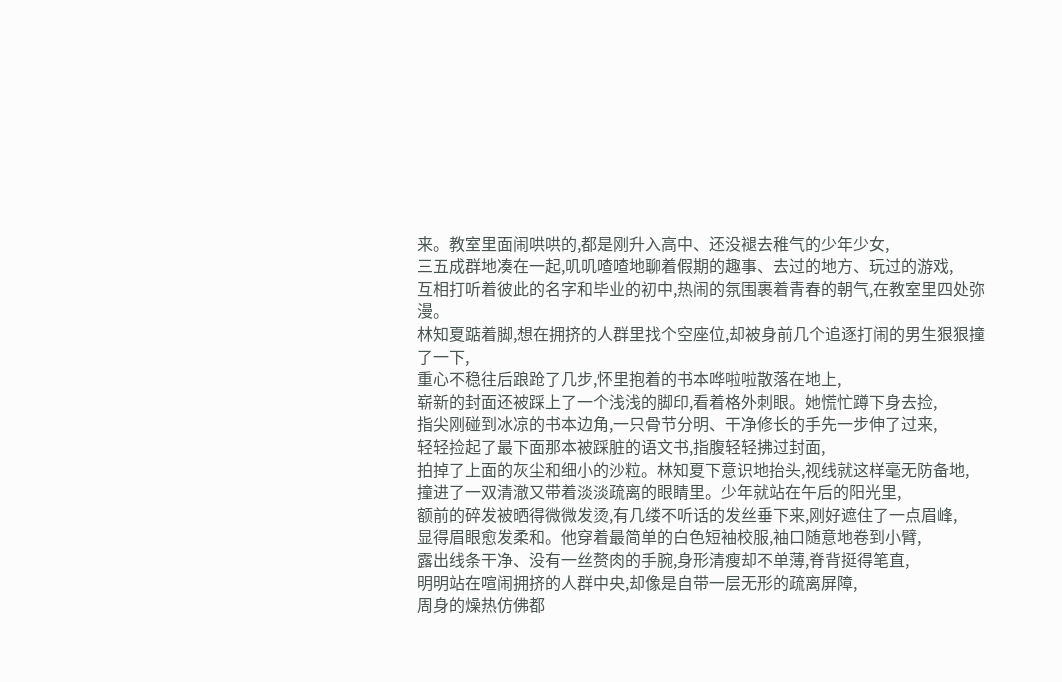来。教室里面闹哄哄的,都是刚升入高中、还没褪去稚气的少年少女,
三五成群地凑在一起,叽叽喳喳地聊着假期的趣事、去过的地方、玩过的游戏,
互相打听着彼此的名字和毕业的初中,热闹的氛围裹着青春的朝气,在教室里四处弥漫。
林知夏踮着脚,想在拥挤的人群里找个空座位,却被身前几个追逐打闹的男生狠狠撞了一下,
重心不稳往后踉跄了几步,怀里抱着的书本哗啦啦散落在地上,
崭新的封面还被踩上了一个浅浅的脚印,看着格外刺眼。她慌忙蹲下身去捡,
指尖刚碰到冰凉的书本边角,一只骨节分明、干净修长的手先一步伸了过来,
轻轻捡起了最下面那本被踩脏的语文书,指腹轻轻拂过封面,
拍掉了上面的灰尘和细小的沙粒。林知夏下意识地抬头,视线就这样毫无防备地,
撞进了一双清澈又带着淡淡疏离的眼睛里。少年就站在午后的阳光里,
额前的碎发被晒得微微发烫,有几缕不听话的发丝垂下来,刚好遮住了一点眉峰,
显得眉眼愈发柔和。他穿着最简单的白色短袖校服,袖口随意地卷到小臂,
露出线条干净、没有一丝赘肉的手腕,身形清瘦却不单薄,脊背挺得笔直,
明明站在喧闹拥挤的人群中央,却像是自带一层无形的疏离屏障,
周身的燥热仿佛都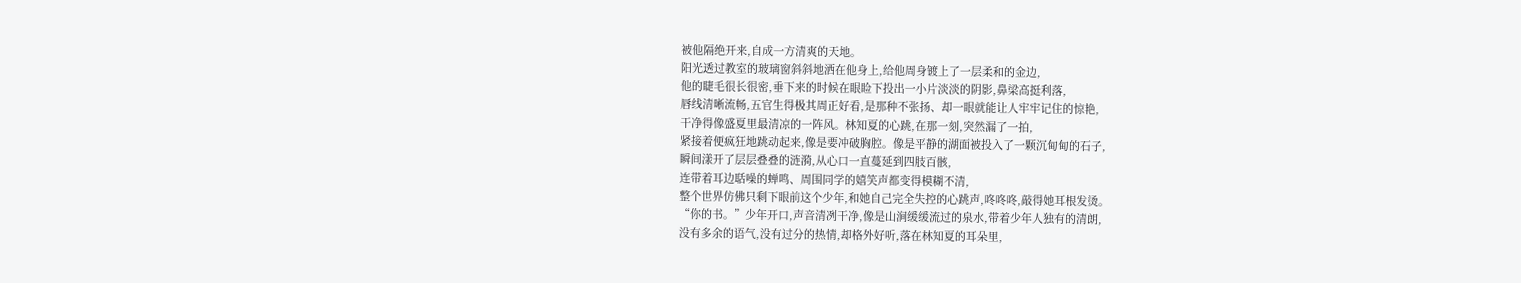被他隔绝开来,自成一方清爽的天地。
阳光透过教室的玻璃窗斜斜地洒在他身上,给他周身镀上了一层柔和的金边,
他的睫毛很长很密,垂下来的时候在眼睑下投出一小片淡淡的阴影,鼻梁高挺利落,
唇线清晰流畅,五官生得极其周正好看,是那种不张扬、却一眼就能让人牢牢记住的惊艳,
干净得像盛夏里最清凉的一阵风。林知夏的心跳,在那一刻,突然漏了一拍,
紧接着便疯狂地跳动起来,像是要冲破胸腔。像是平静的湖面被投入了一颗沉甸甸的石子,
瞬间漾开了层层叠叠的涟漪,从心口一直蔓延到四肢百骸,
连带着耳边聒噪的蝉鸣、周围同学的嬉笑声都变得模糊不清,
整个世界仿佛只剩下眼前这个少年,和她自己完全失控的心跳声,咚咚咚,敲得她耳根发烫。
“你的书。”少年开口,声音清冽干净,像是山涧缓缓流过的泉水,带着少年人独有的清朗,
没有多余的语气,没有过分的热情,却格外好听,落在林知夏的耳朵里,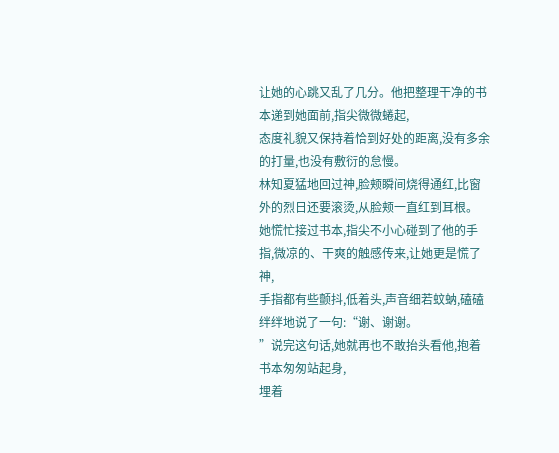让她的心跳又乱了几分。他把整理干净的书本递到她面前,指尖微微蜷起,
态度礼貌又保持着恰到好处的距离,没有多余的打量,也没有敷衍的怠慢。
林知夏猛地回过神,脸颊瞬间烧得通红,比窗外的烈日还要滚烫,从脸颊一直红到耳根。
她慌忙接过书本,指尖不小心碰到了他的手指,微凉的、干爽的触感传来,让她更是慌了神,
手指都有些颤抖,低着头,声音细若蚊蚋,磕磕绊绊地说了一句:“谢、谢谢。
”说完这句话,她就再也不敢抬头看他,抱着书本匆匆站起身,
埋着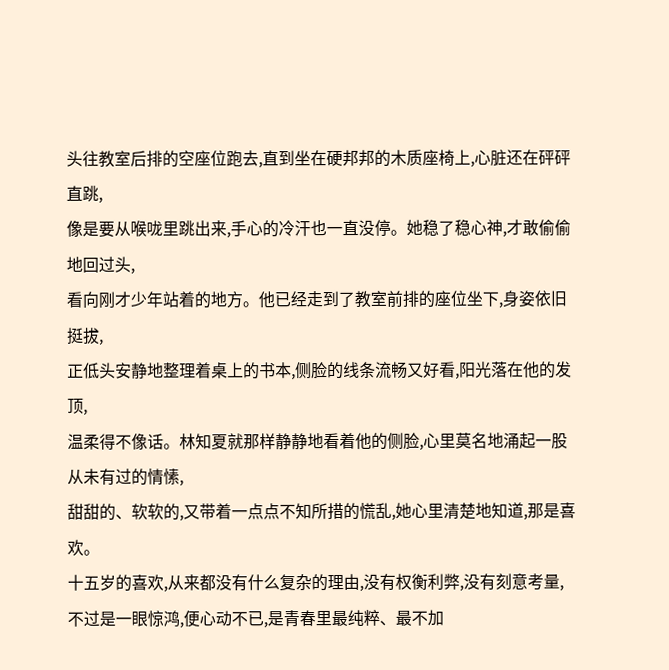头往教室后排的空座位跑去,直到坐在硬邦邦的木质座椅上,心脏还在砰砰直跳,
像是要从喉咙里跳出来,手心的冷汗也一直没停。她稳了稳心神,才敢偷偷地回过头,
看向刚才少年站着的地方。他已经走到了教室前排的座位坐下,身姿依旧挺拔,
正低头安静地整理着桌上的书本,侧脸的线条流畅又好看,阳光落在他的发顶,
温柔得不像话。林知夏就那样静静地看着他的侧脸,心里莫名地涌起一股从未有过的情愫,
甜甜的、软软的,又带着一点点不知所措的慌乱,她心里清楚地知道,那是喜欢。
十五岁的喜欢,从来都没有什么复杂的理由,没有权衡利弊,没有刻意考量,
不过是一眼惊鸿,便心动不已,是青春里最纯粹、最不加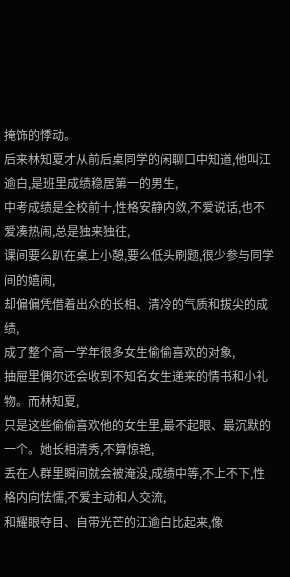掩饰的悸动。
后来林知夏才从前后桌同学的闲聊口中知道,他叫江逾白,是班里成绩稳居第一的男生,
中考成绩是全校前十,性格安静内敛,不爱说话,也不爱凑热闹,总是独来独往,
课间要么趴在桌上小憩,要么低头刷题,很少参与同学间的嬉闹,
却偏偏凭借着出众的长相、清冷的气质和拔尖的成绩,
成了整个高一学年很多女生偷偷喜欢的对象,
抽屉里偶尔还会收到不知名女生递来的情书和小礼物。而林知夏,
只是这些偷偷喜欢他的女生里,最不起眼、最沉默的一个。她长相清秀,不算惊艳,
丢在人群里瞬间就会被淹没,成绩中等,不上不下,性格内向怯懦,不爱主动和人交流,
和耀眼夺目、自带光芒的江逾白比起来,像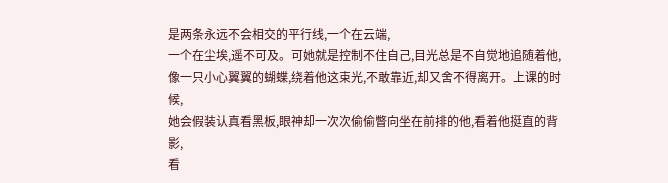是两条永远不会相交的平行线,一个在云端,
一个在尘埃,遥不可及。可她就是控制不住自己,目光总是不自觉地追随着他,
像一只小心翼翼的蝴蝶,绕着他这束光,不敢靠近,却又舍不得离开。上课的时候,
她会假装认真看黑板,眼神却一次次偷偷瞥向坐在前排的他,看着他挺直的背影,
看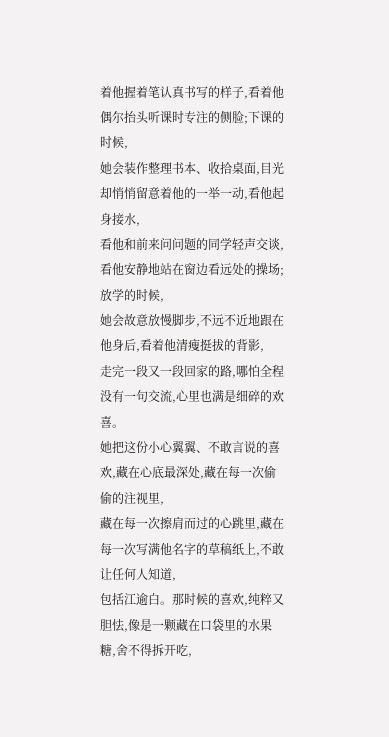着他握着笔认真书写的样子,看着他偶尔抬头听课时专注的侧脸;下课的时候,
她会装作整理书本、收拾桌面,目光却悄悄留意着他的一举一动,看他起身接水,
看他和前来问问题的同学轻声交谈,看他安静地站在窗边看远处的操场;放学的时候,
她会故意放慢脚步,不远不近地跟在他身后,看着他清瘦挺拔的背影,
走完一段又一段回家的路,哪怕全程没有一句交流,心里也满是细碎的欢喜。
她把这份小心翼翼、不敢言说的喜欢,藏在心底最深处,藏在每一次偷偷的注视里,
藏在每一次擦肩而过的心跳里,藏在每一次写满他名字的草稿纸上,不敢让任何人知道,
包括江逾白。那时候的喜欢,纯粹又胆怯,像是一颗藏在口袋里的水果糖,舍不得拆开吃,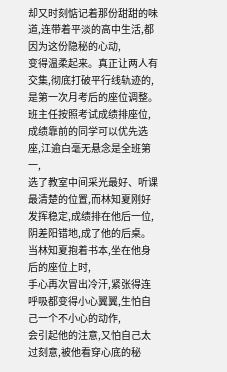却又时刻惦记着那份甜甜的味道,连带着平淡的高中生活,都因为这份隐秘的心动,
变得温柔起来。真正让两人有交集,彻底打破平行线轨迹的,是第一次月考后的座位调整。
班主任按照考试成绩排座位,成绩靠前的同学可以优先选座,江逾白毫无悬念是全班第一,
选了教室中间采光最好、听课最清楚的位置,而林知夏刚好发挥稳定,成绩排在他后一位,
阴差阳错地,成了他的后桌。当林知夏抱着书本,坐在他身后的座位上时,
手心再次冒出冷汗,紧张得连呼吸都变得小心翼翼,生怕自己一个不小心的动作,
会引起他的注意,又怕自己太过刻意,被他看穿心底的秘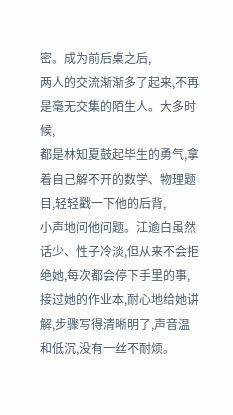密。成为前后桌之后,
两人的交流渐渐多了起来,不再是毫无交集的陌生人。大多时候,
都是林知夏鼓起毕生的勇气,拿着自己解不开的数学、物理题目,轻轻戳一下他的后背,
小声地问他问题。江逾白虽然话少、性子冷淡,但从来不会拒绝她,每次都会停下手里的事,
接过她的作业本,耐心地给她讲解,步骤写得清晰明了,声音温和低沉,没有一丝不耐烦。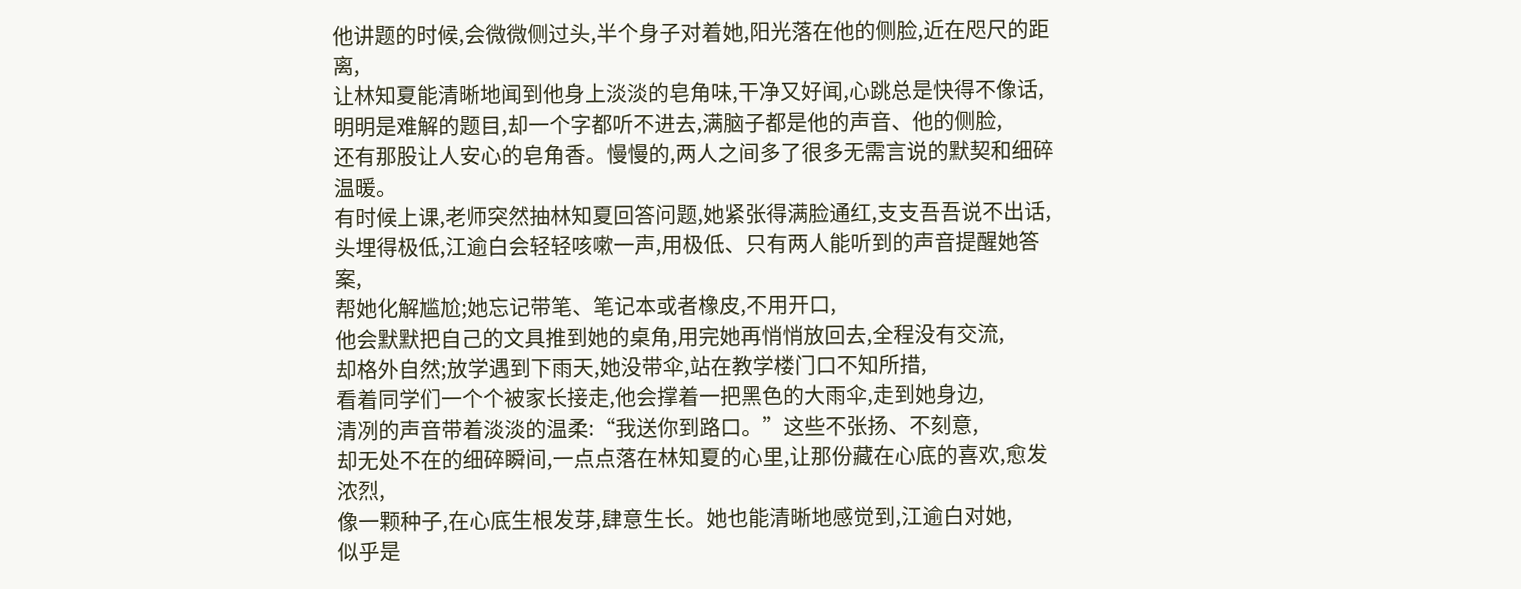他讲题的时候,会微微侧过头,半个身子对着她,阳光落在他的侧脸,近在咫尺的距离,
让林知夏能清晰地闻到他身上淡淡的皂角味,干净又好闻,心跳总是快得不像话,
明明是难解的题目,却一个字都听不进去,满脑子都是他的声音、他的侧脸,
还有那股让人安心的皂角香。慢慢的,两人之间多了很多无需言说的默契和细碎温暖。
有时候上课,老师突然抽林知夏回答问题,她紧张得满脸通红,支支吾吾说不出话,
头埋得极低,江逾白会轻轻咳嗽一声,用极低、只有两人能听到的声音提醒她答案,
帮她化解尴尬;她忘记带笔、笔记本或者橡皮,不用开口,
他会默默把自己的文具推到她的桌角,用完她再悄悄放回去,全程没有交流,
却格外自然;放学遇到下雨天,她没带伞,站在教学楼门口不知所措,
看着同学们一个个被家长接走,他会撑着一把黑色的大雨伞,走到她身边,
清冽的声音带着淡淡的温柔:“我送你到路口。”这些不张扬、不刻意,
却无处不在的细碎瞬间,一点点落在林知夏的心里,让那份藏在心底的喜欢,愈发浓烈,
像一颗种子,在心底生根发芽,肆意生长。她也能清晰地感觉到,江逾白对她,
似乎是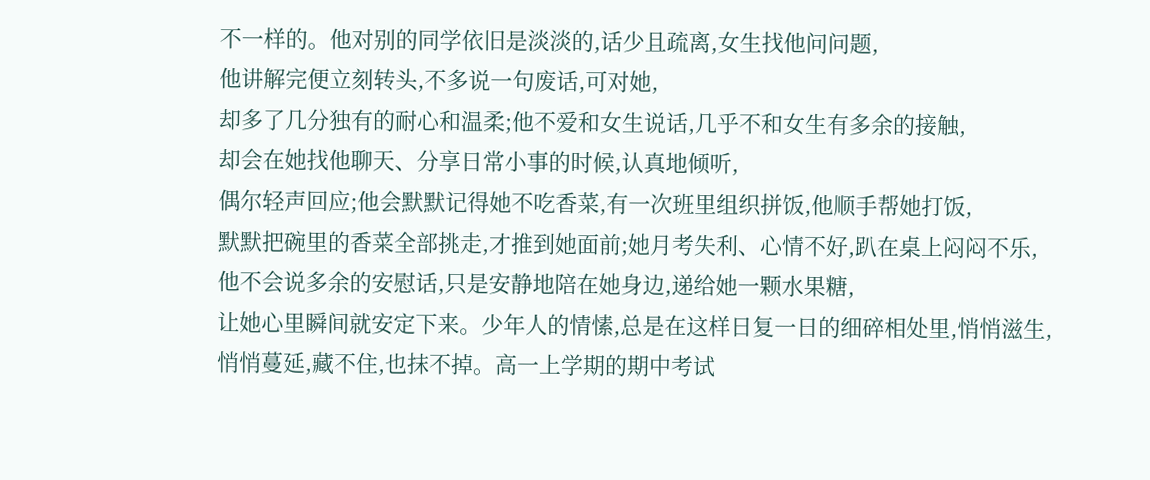不一样的。他对别的同学依旧是淡淡的,话少且疏离,女生找他问问题,
他讲解完便立刻转头,不多说一句废话,可对她,
却多了几分独有的耐心和温柔;他不爱和女生说话,几乎不和女生有多余的接触,
却会在她找他聊天、分享日常小事的时候,认真地倾听,
偶尔轻声回应;他会默默记得她不吃香菜,有一次班里组织拼饭,他顺手帮她打饭,
默默把碗里的香菜全部挑走,才推到她面前;她月考失利、心情不好,趴在桌上闷闷不乐,
他不会说多余的安慰话,只是安静地陪在她身边,递给她一颗水果糖,
让她心里瞬间就安定下来。少年人的情愫,总是在这样日复一日的细碎相处里,悄悄滋生,
悄悄蔓延,藏不住,也抹不掉。高一上学期的期中考试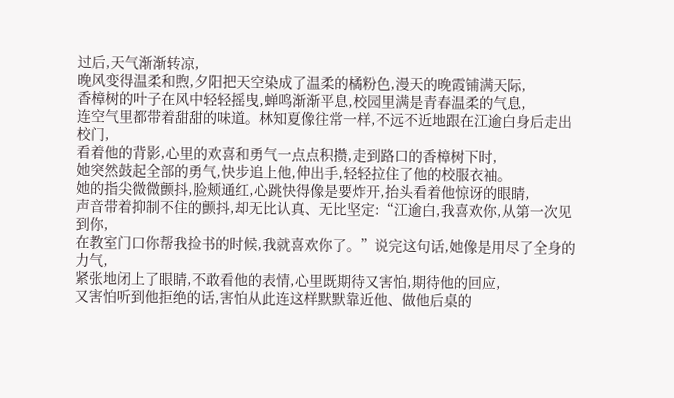过后,天气渐渐转凉,
晚风变得温柔和煦,夕阳把天空染成了温柔的橘粉色,漫天的晚霞铺满天际,
香樟树的叶子在风中轻轻摇曳,蝉鸣渐渐平息,校园里满是青春温柔的气息,
连空气里都带着甜甜的味道。林知夏像往常一样,不远不近地跟在江逾白身后走出校门,
看着他的背影,心里的欢喜和勇气一点点积攒,走到路口的香樟树下时,
她突然鼓起全部的勇气,快步追上他,伸出手,轻轻拉住了他的校服衣袖。
她的指尖微微颤抖,脸颊通红,心跳快得像是要炸开,抬头看着他惊讶的眼睛,
声音带着抑制不住的颤抖,却无比认真、无比坚定:“江逾白,我喜欢你,从第一次见到你,
在教室门口你帮我捡书的时候,我就喜欢你了。”说完这句话,她像是用尽了全身的力气,
紧张地闭上了眼睛,不敢看他的表情,心里既期待又害怕,期待他的回应,
又害怕听到他拒绝的话,害怕从此连这样默默靠近他、做他后桌的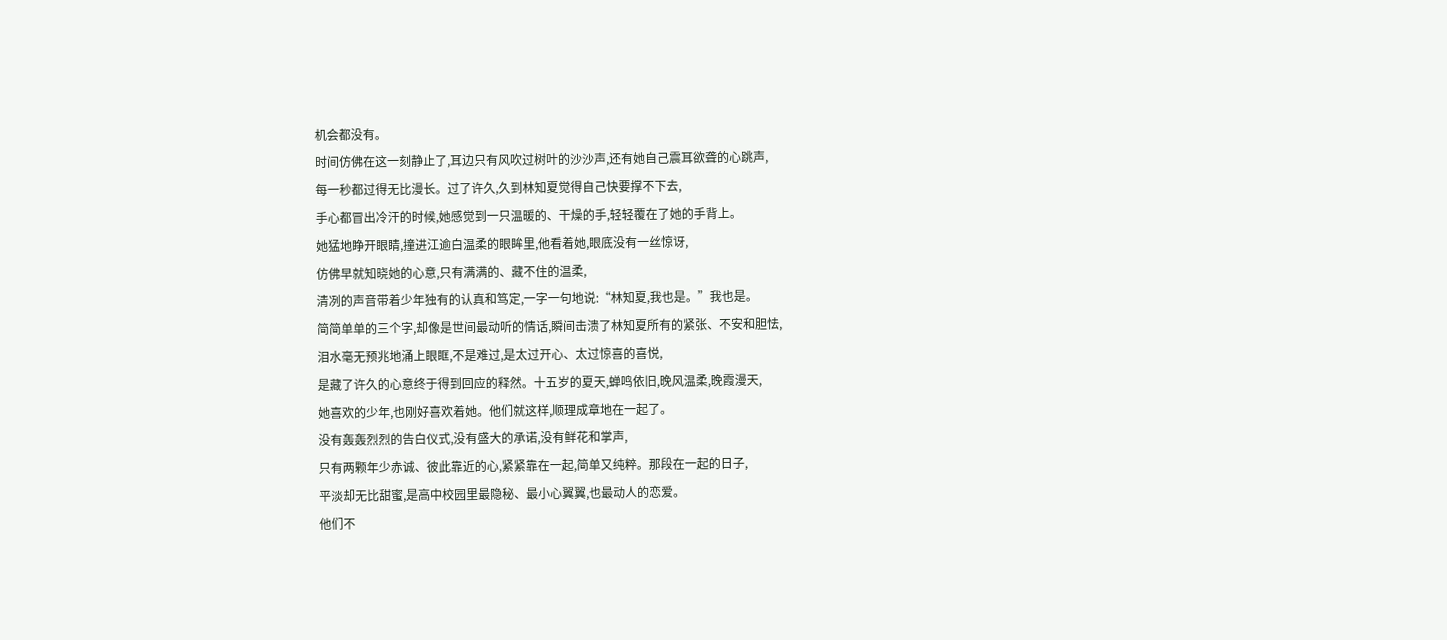机会都没有。
时间仿佛在这一刻静止了,耳边只有风吹过树叶的沙沙声,还有她自己震耳欲聋的心跳声,
每一秒都过得无比漫长。过了许久,久到林知夏觉得自己快要撑不下去,
手心都冒出冷汗的时候,她感觉到一只温暖的、干燥的手,轻轻覆在了她的手背上。
她猛地睁开眼睛,撞进江逾白温柔的眼眸里,他看着她,眼底没有一丝惊讶,
仿佛早就知晓她的心意,只有满满的、藏不住的温柔,
清冽的声音带着少年独有的认真和笃定,一字一句地说:“林知夏,我也是。”我也是。
简简单单的三个字,却像是世间最动听的情话,瞬间击溃了林知夏所有的紧张、不安和胆怯,
泪水毫无预兆地涌上眼眶,不是难过,是太过开心、太过惊喜的喜悦,
是藏了许久的心意终于得到回应的释然。十五岁的夏天,蝉鸣依旧,晚风温柔,晚霞漫天,
她喜欢的少年,也刚好喜欢着她。他们就这样,顺理成章地在一起了。
没有轰轰烈烈的告白仪式,没有盛大的承诺,没有鲜花和掌声,
只有两颗年少赤诚、彼此靠近的心,紧紧靠在一起,简单又纯粹。那段在一起的日子,
平淡却无比甜蜜,是高中校园里最隐秘、最小心翼翼,也最动人的恋爱。
他们不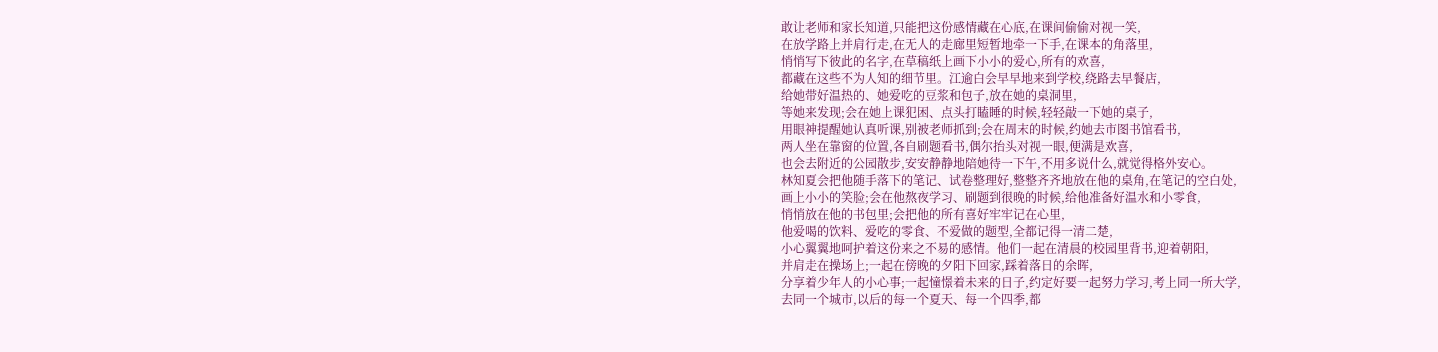敢让老师和家长知道,只能把这份感情藏在心底,在课间偷偷对视一笑,
在放学路上并肩行走,在无人的走廊里短暂地牵一下手,在课本的角落里,
悄悄写下彼此的名字,在草稿纸上画下小小的爱心,所有的欢喜,
都藏在这些不为人知的细节里。江逾白会早早地来到学校,绕路去早餐店,
给她带好温热的、她爱吃的豆浆和包子,放在她的桌洞里,
等她来发现;会在她上课犯困、点头打瞌睡的时候,轻轻敲一下她的桌子,
用眼神提醒她认真听课,别被老师抓到;会在周末的时候,约她去市图书馆看书,
两人坐在靠窗的位置,各自刷题看书,偶尔抬头对视一眼,便满是欢喜,
也会去附近的公园散步,安安静静地陪她待一下午,不用多说什么,就觉得格外安心。
林知夏会把他随手落下的笔记、试卷整理好,整整齐齐地放在他的桌角,在笔记的空白处,
画上小小的笑脸;会在他熬夜学习、刷题到很晚的时候,给他准备好温水和小零食,
悄悄放在他的书包里;会把他的所有喜好牢牢记在心里,
他爱喝的饮料、爱吃的零食、不爱做的题型,全都记得一清二楚,
小心翼翼地呵护着这份来之不易的感情。他们一起在清晨的校园里背书,迎着朝阳,
并肩走在操场上;一起在傍晚的夕阳下回家,踩着落日的余晖,
分享着少年人的小心事;一起憧憬着未来的日子,约定好要一起努力学习,考上同一所大学,
去同一个城市,以后的每一个夏天、每一个四季,都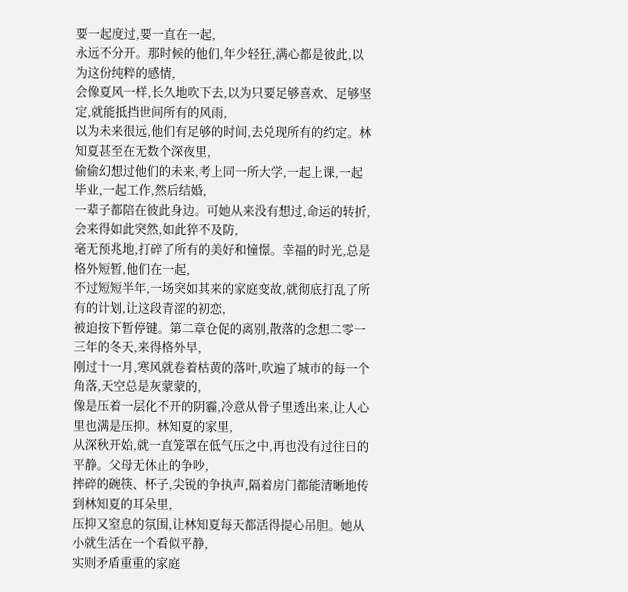要一起度过,要一直在一起,
永远不分开。那时候的他们,年少轻狂,满心都是彼此,以为这份纯粹的感情,
会像夏风一样,长久地吹下去,以为只要足够喜欢、足够坚定,就能抵挡世间所有的风雨,
以为未来很远,他们有足够的时间,去兑现所有的约定。林知夏甚至在无数个深夜里,
偷偷幻想过他们的未来,考上同一所大学,一起上课,一起毕业,一起工作,然后结婚,
一辈子都陪在彼此身边。可她从来没有想过,命运的转折,会来得如此突然,如此猝不及防,
毫无预兆地,打碎了所有的美好和憧憬。幸福的时光,总是格外短暂,他们在一起,
不过短短半年,一场突如其来的家庭变故,就彻底打乱了所有的计划,让这段青涩的初恋,
被迫按下暂停键。第二章仓促的离别,散落的念想二零一三年的冬天,来得格外早,
刚过十一月,寒风就卷着枯黄的落叶,吹遍了城市的每一个角落,天空总是灰蒙蒙的,
像是压着一层化不开的阴霾,冷意从骨子里透出来,让人心里也满是压抑。林知夏的家里,
从深秋开始,就一直笼罩在低气压之中,再也没有过往日的平静。父母无休止的争吵,
摔碎的碗筷、杯子,尖锐的争执声,隔着房门都能清晰地传到林知夏的耳朵里,
压抑又窒息的氛围,让林知夏每天都活得提心吊胆。她从小就生活在一个看似平静,
实则矛盾重重的家庭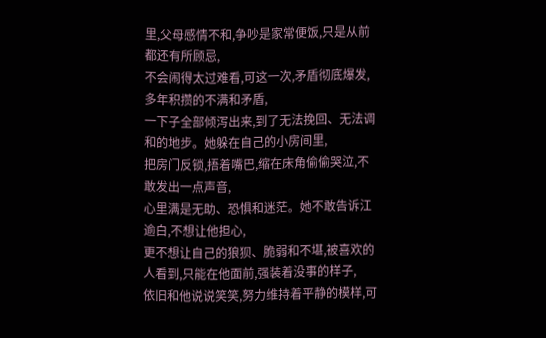里,父母感情不和,争吵是家常便饭,只是从前都还有所顾忌,
不会闹得太过难看,可这一次,矛盾彻底爆发,多年积攒的不满和矛盾,
一下子全部倾泻出来,到了无法挽回、无法调和的地步。她躲在自己的小房间里,
把房门反锁,捂着嘴巴,缩在床角偷偷哭泣,不敢发出一点声音,
心里满是无助、恐惧和迷茫。她不敢告诉江逾白,不想让他担心,
更不想让自己的狼狈、脆弱和不堪,被喜欢的人看到,只能在他面前,强装着没事的样子,
依旧和他说说笑笑,努力维持着平静的模样,可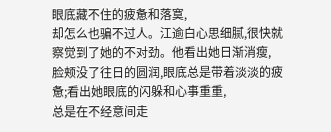眼底藏不住的疲惫和落寞,
却怎么也骗不过人。江逾白心思细腻,很快就察觉到了她的不对劲。他看出她日渐消瘦,
脸颊没了往日的圆润,眼底总是带着淡淡的疲惫;看出她眼底的闪躲和心事重重,
总是在不经意间走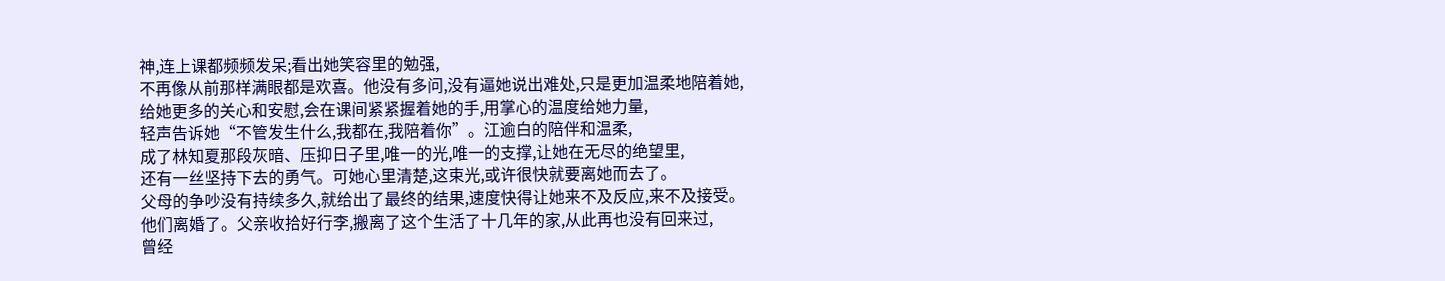神,连上课都频频发呆;看出她笑容里的勉强,
不再像从前那样满眼都是欢喜。他没有多问,没有逼她说出难处,只是更加温柔地陪着她,
给她更多的关心和安慰,会在课间紧紧握着她的手,用掌心的温度给她力量,
轻声告诉她“不管发生什么,我都在,我陪着你”。江逾白的陪伴和温柔,
成了林知夏那段灰暗、压抑日子里,唯一的光,唯一的支撑,让她在无尽的绝望里,
还有一丝坚持下去的勇气。可她心里清楚,这束光,或许很快就要离她而去了。
父母的争吵没有持续多久,就给出了最终的结果,速度快得让她来不及反应,来不及接受。
他们离婚了。父亲收拾好行李,搬离了这个生活了十几年的家,从此再也没有回来过,
曾经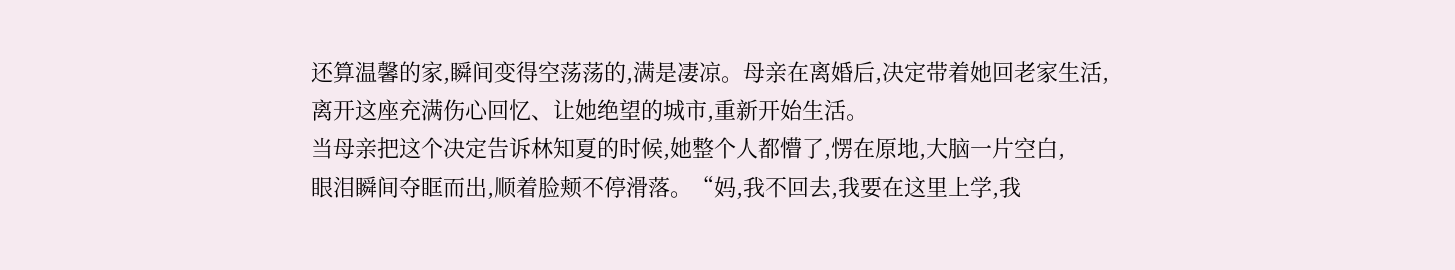还算温馨的家,瞬间变得空荡荡的,满是凄凉。母亲在离婚后,决定带着她回老家生活,
离开这座充满伤心回忆、让她绝望的城市,重新开始生活。
当母亲把这个决定告诉林知夏的时候,她整个人都懵了,愣在原地,大脑一片空白,
眼泪瞬间夺眶而出,顺着脸颊不停滑落。“妈,我不回去,我要在这里上学,我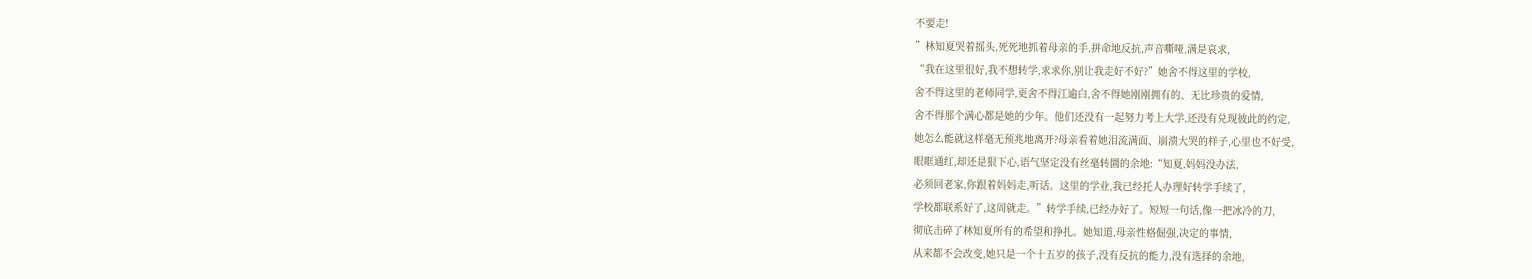不要走!
”林知夏哭着摇头,死死地抓着母亲的手,拼命地反抗,声音嘶哑,满是哀求,
“我在这里很好,我不想转学,求求你,别让我走好不好?”她舍不得这里的学校,
舍不得这里的老师同学,更舍不得江逾白,舍不得她刚刚拥有的、无比珍贵的爱情,
舍不得那个满心都是她的少年。他们还没有一起努力考上大学,还没有兑现彼此的约定,
她怎么能就这样毫无预兆地离开?母亲看着她泪流满面、崩溃大哭的样子,心里也不好受,
眼眶通红,却还是狠下心,语气坚定没有丝毫转圜的余地:“知夏,妈妈没办法,
必须回老家,你跟着妈妈走,听话。这里的学业,我已经托人办理好转学手续了,
学校都联系好了,这周就走。”转学手续,已经办好了。短短一句话,像一把冰冷的刀,
彻底击碎了林知夏所有的希望和挣扎。她知道,母亲性格倔强,决定的事情,
从来都不会改变,她只是一个十五岁的孩子,没有反抗的能力,没有选择的余地,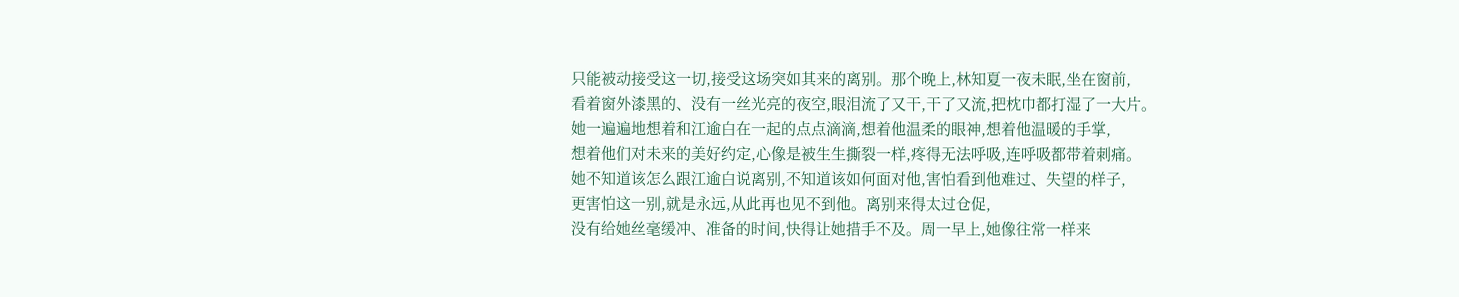只能被动接受这一切,接受这场突如其来的离别。那个晚上,林知夏一夜未眠,坐在窗前,
看着窗外漆黑的、没有一丝光亮的夜空,眼泪流了又干,干了又流,把枕巾都打湿了一大片。
她一遍遍地想着和江逾白在一起的点点滴滴,想着他温柔的眼神,想着他温暖的手掌,
想着他们对未来的美好约定,心像是被生生撕裂一样,疼得无法呼吸,连呼吸都带着刺痛。
她不知道该怎么跟江逾白说离别,不知道该如何面对他,害怕看到他难过、失望的样子,
更害怕这一别,就是永远,从此再也见不到他。离别来得太过仓促,
没有给她丝毫缓冲、准备的时间,快得让她措手不及。周一早上,她像往常一样来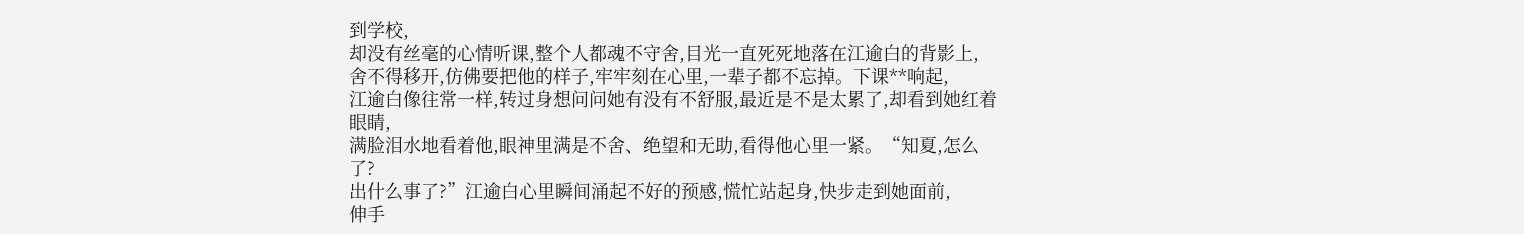到学校,
却没有丝毫的心情听课,整个人都魂不守舍,目光一直死死地落在江逾白的背影上,
舍不得移开,仿佛要把他的样子,牢牢刻在心里,一辈子都不忘掉。下课**响起,
江逾白像往常一样,转过身想问问她有没有不舒服,最近是不是太累了,却看到她红着眼睛,
满脸泪水地看着他,眼神里满是不舍、绝望和无助,看得他心里一紧。“知夏,怎么了?
出什么事了?”江逾白心里瞬间涌起不好的预感,慌忙站起身,快步走到她面前,
伸手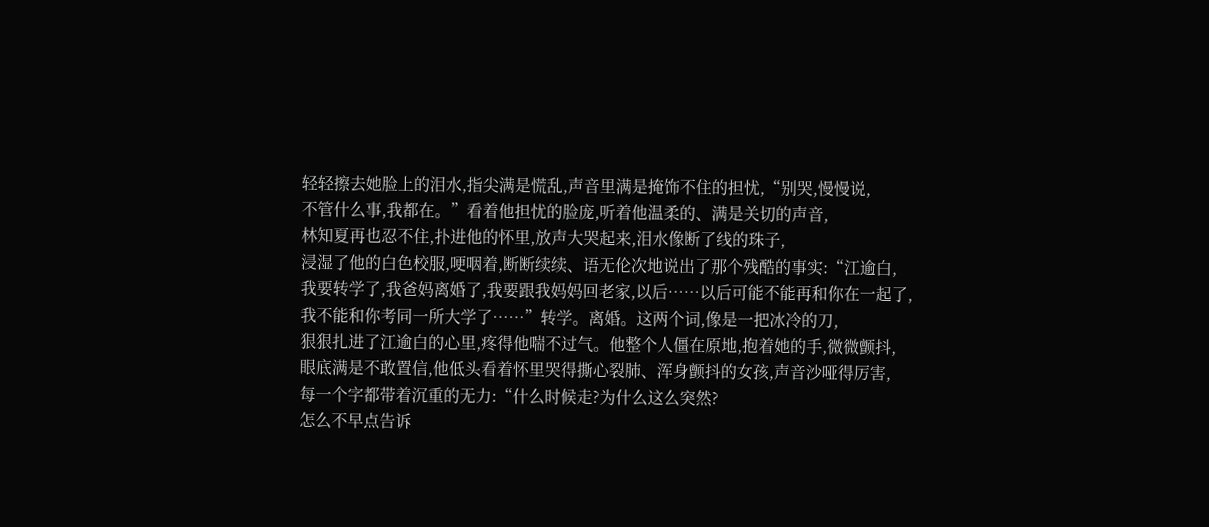轻轻擦去她脸上的泪水,指尖满是慌乱,声音里满是掩饰不住的担忧,“别哭,慢慢说,
不管什么事,我都在。”看着他担忧的脸庞,听着他温柔的、满是关切的声音,
林知夏再也忍不住,扑进他的怀里,放声大哭起来,泪水像断了线的珠子,
浸湿了他的白色校服,哽咽着,断断续续、语无伦次地说出了那个残酷的事实:“江逾白,
我要转学了,我爸妈离婚了,我要跟我妈妈回老家,以后……以后可能不能再和你在一起了,
我不能和你考同一所大学了……”转学。离婚。这两个词,像是一把冰冷的刀,
狠狠扎进了江逾白的心里,疼得他喘不过气。他整个人僵在原地,抱着她的手,微微颤抖,
眼底满是不敢置信,他低头看着怀里哭得撕心裂肺、浑身颤抖的女孩,声音沙哑得厉害,
每一个字都带着沉重的无力:“什么时候走?为什么这么突然?
怎么不早点告诉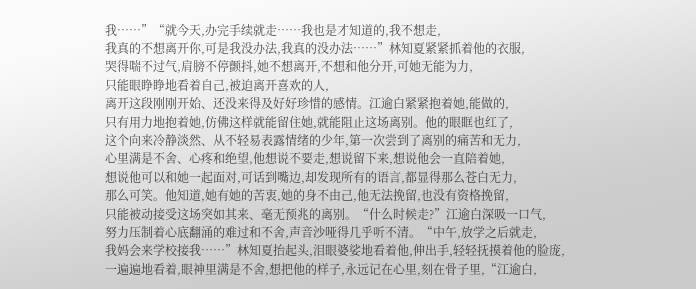我……”“就今天,办完手续就走……我也是才知道的,我不想走,
我真的不想离开你,可是我没办法,我真的没办法……”林知夏紧紧抓着他的衣服,
哭得喘不过气,肩膀不停颤抖,她不想离开,不想和他分开,可她无能为力,
只能眼睁睁地看着自己,被迫离开喜欢的人,
离开这段刚刚开始、还没来得及好好珍惜的感情。江逾白紧紧抱着她,能做的,
只有用力地抱着她,仿佛这样就能留住她,就能阻止这场离别。他的眼眶也红了,
这个向来冷静淡然、从不轻易表露情绪的少年,第一次尝到了离别的痛苦和无力,
心里满是不舍、心疼和绝望,他想说不要走,想说留下来,想说他会一直陪着她,
想说他可以和她一起面对,可话到嘴边,却发现所有的语言,都显得那么苍白无力,
那么可笑。他知道,她有她的苦衷,她的身不由己,他无法挽留,也没有资格挽留,
只能被动接受这场突如其来、毫无预兆的离别。“什么时候走?”江逾白深吸一口气,
努力压制着心底翻涌的难过和不舍,声音沙哑得几乎听不清。“中午,放学之后就走,
我妈会来学校接我……”林知夏抬起头,泪眼婆娑地看着他,伸出手,轻轻抚摸着他的脸庞,
一遍遍地看着,眼神里满是不舍,想把他的样子,永远记在心里,刻在骨子里,“江逾白,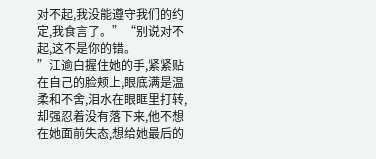对不起,我没能遵守我们的约定,我食言了。”“别说对不起,这不是你的错。
”江逾白握住她的手,紧紧贴在自己的脸颊上,眼底满是温柔和不舍,泪水在眼眶里打转,
却强忍着没有落下来,他不想在她面前失态,想给她最后的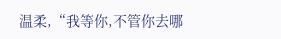温柔,“我等你,不管你去哪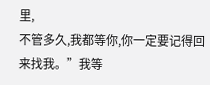里,
不管多久,我都等你,你一定要记得回来找我。”我等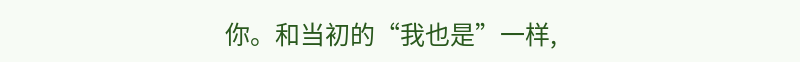你。和当初的“我也是”一样,